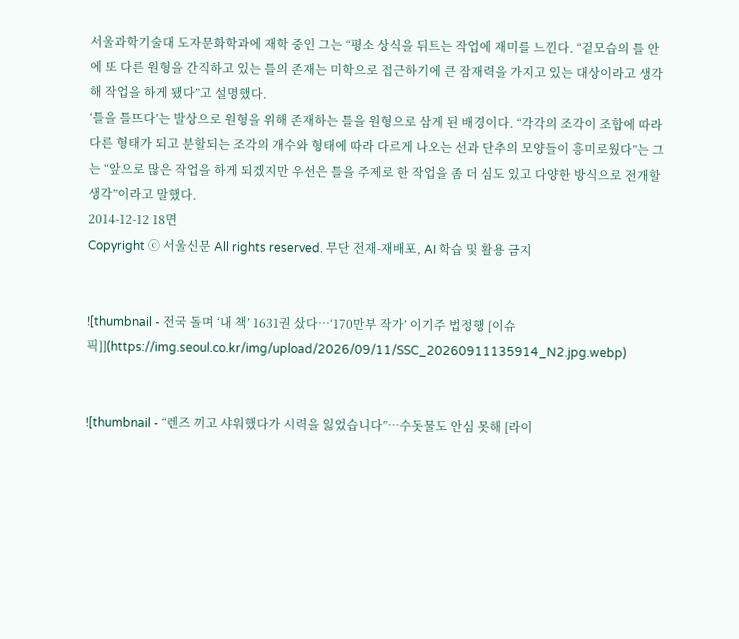서울과학기술대 도자문화학과에 재학 중인 그는 “평소 상식을 뒤트는 작업에 재미를 느낀다. “겉모습의 틀 안에 또 다른 원형을 간직하고 있는 틀의 존재는 미학으로 접근하기에 큰 잠재력을 가지고 있는 대상이라고 생각해 작업을 하게 됐다”고 설명했다.
‘틀을 틀뜨다’는 발상으로 원형을 위해 존재하는 틀을 원형으로 삼게 된 배경이다. “각각의 조각이 조합에 따라 다른 형태가 되고 분할되는 조각의 개수와 형태에 따라 다르게 나오는 선과 단추의 모양들이 흥미로웠다”는 그는 “앞으로 많은 작업을 하게 되겠지만 우선은 틀을 주제로 한 작업을 좀 더 심도 있고 다양한 방식으로 전개할 생각”이라고 말했다.
2014-12-12 18면
Copyright ⓒ 서울신문 All rights reserved. 무단 전재-재배포, AI 학습 및 활용 금지


![thumbnail - 전국 돌며 ‘내 책’ 1631권 샀다…‘170만부 작가’ 이기주 법정행 [이슈픽]](https://img.seoul.co.kr/img/upload/2026/09/11/SSC_20260911135914_N2.jpg.webp)


![thumbnail - “렌즈 끼고 샤워했다가 시력을 잃었습니다”…수돗물도 안심 못해 [라이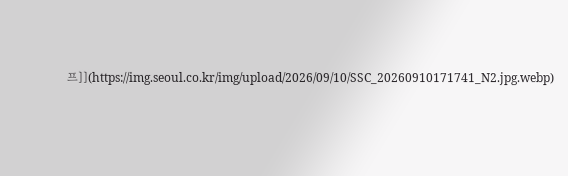프]](https://img.seoul.co.kr/img/upload/2026/09/10/SSC_20260910171741_N2.jpg.webp)